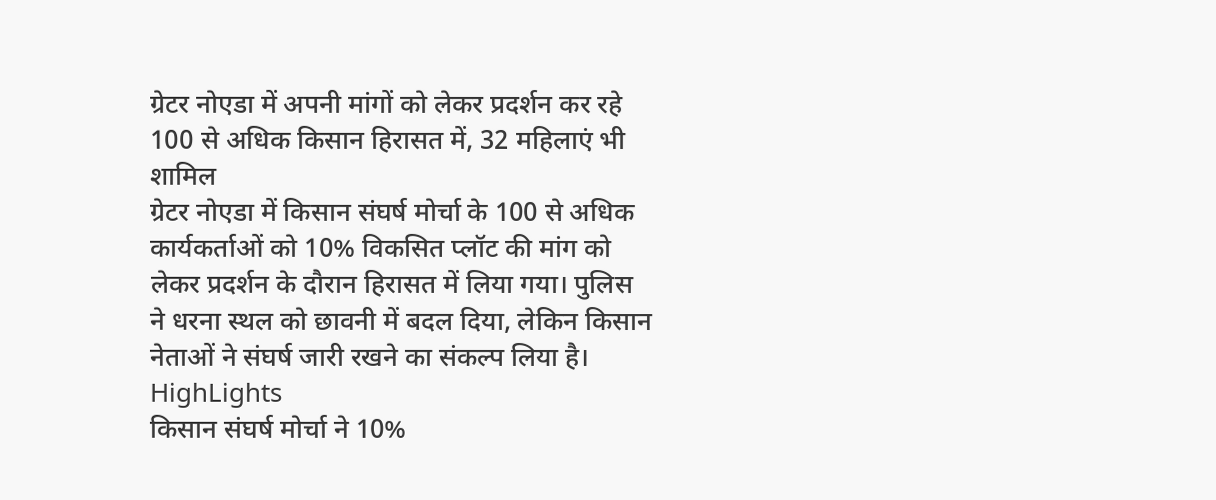ग्रेटर नोएडा में अपनी मांगों को लेकर प्रदर्शन कर रहे 100 से अधिक किसान हिरासत में, 32 महिलाएं भी शामिल
ग्रेटर नोएडा में किसान संघर्ष मोर्चा के 100 से अधिक कार्यकर्ताओं को 10% विकसित प्लॉट की मांग को लेकर प्रदर्शन के दौरान हिरासत में लिया गया। पुलिस ने धरना स्थल को छावनी में बदल दिया, लेकिन किसान नेताओं ने संघर्ष जारी रखने का संकल्प लिया है।
HighLights
किसान संघर्ष मोर्चा ने 10%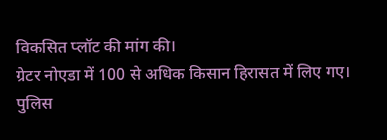विकसित प्लॉट की मांग की।
ग्रेटर नोएडा में 100 से अधिक किसान हिरासत में लिए गए।
पुलिस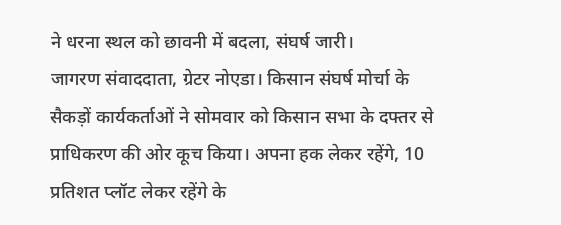ने धरना स्थल को छावनी में बदला, संघर्ष जारी।
जागरण संवाददाता, ग्रेटर नोएडा। किसान संघर्ष मोर्चा के सैकड़ों कार्यकर्ताओं ने सोमवार को किसान सभा के दफ्तर से प्राधिकरण की ओर कूच किया। अपना हक लेकर रहेंगे, 10 प्रतिशत प्लॉट लेकर रहेंगे के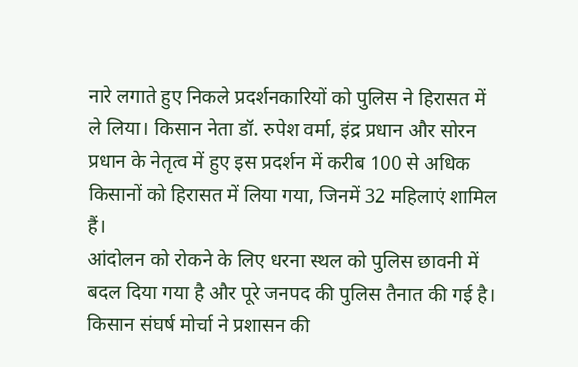नारे लगाते हुए निकले प्रदर्शनकारियों को पुलिस ने हिरासत में ले लिया। किसान नेता डॉ. रुपेश वर्मा, इंद्र प्रधान और सोरन प्रधान के नेतृत्व में हुए इस प्रदर्शन में करीब 100 से अधिक किसानों को हिरासत में लिया गया, जिनमें 32 महिलाएं शामिल हैं।
आंदोलन को रोकने के लिए धरना स्थल को पुलिस छावनी में बदल दिया गया है और पूरे जनपद की पुलिस तैनात की गई है। किसान संघर्ष मोर्चा ने प्रशासन की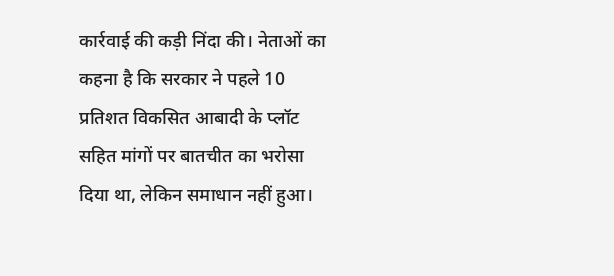कार्रवाई की कड़ी निंदा की। नेताओं का कहना है कि सरकार ने पहले 10 प्रतिशत विकसित आबादी के प्लॉट सहित मांगों पर बातचीत का भरोसा दिया था, लेकिन समाधान नहीं हुआ।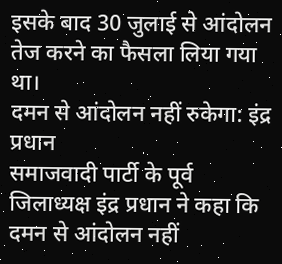इसके बाद 30 जुलाई से आंदोलन तेज करने का फैसला लिया गया था।
दमन से आंदोलन नहीं रुकेगा: इंद्र प्रधान
समाजवादी पार्टी के पूर्व जिलाध्यक्ष इंद्र प्रधान ने कहा कि दमन से आंदोलन नहीं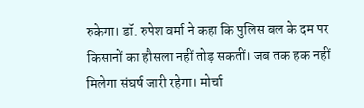रुकेगा। डॉ. रुपेश वर्मा ने कहा कि पुलिस बल के दम पर किसानों का हौसला नहीं तोड़ सकतीं। जब तक हक नहीं मिलेगा संघर्ष जारी रहेगा। मोर्चा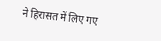ने हिरासत में लिए गए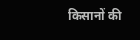किसानों की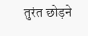तुरंत छोड़ने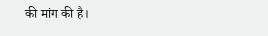की मांग की है।